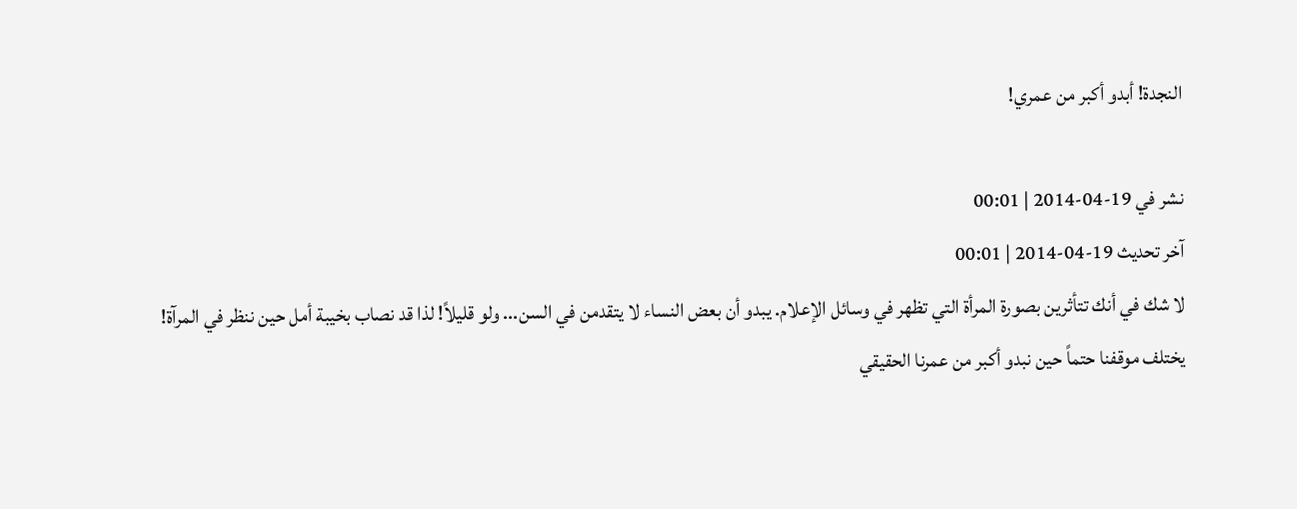النجدة! أبدو أكبر من عمري!

نشر في 19-04-2014 | 00:01
آخر تحديث 19-04-2014 | 00:01
لا شك في أنك تتأثرين بصورة المرأة التي تظهر في وسائل الإعلام. يبدو أن بعض النساء لا يتقدمن في السن... ولو قليلاً! لذا قد نصاب بخيبة أمل حين ننظر في المرآة!
يختلف موقفنا حتماً حين نبدو أكبر من عمرنا الحقيقي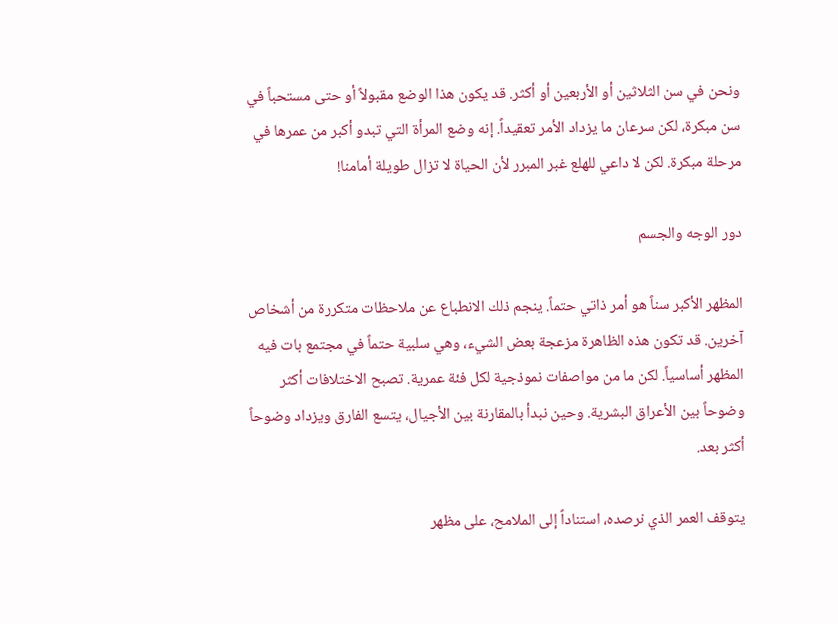ونحن في سن الثلاثين أو الأربعين أو أكثر. قد يكون هذا الوضع مقبولاً أو حتى مستحباً في سن مبكرة، لكن سرعان ما يزداد الأمر تعقيداً. إنه وضع المرأة التي تبدو أكبر من عمرها في مرحلة مبكرة. لكن لا داعي للهلع غبر المبرر لأن الحياة لا تزال طويلة أمامنا!

دور الوجه والجسم

المظهر الأكبر سناً هو أمر ذاتي حتماً. ينجم ذلك الانطباع عن ملاحظات متكررة من أشخاص آخرين. قد تكون هذه الظاهرة مزعجة بعض الشيء، وهي سلبية حتماً في مجتمع بات فيه المظهر أساسياً. لكن ما من مواصفات نموذجية لكل فئة عمرية. تصبح الاختلافات أكثر وضوحاً بين الأعراق البشرية. وحين نبدأ بالمقارنة بين الأجيال، يتسع الفارق ويزداد وضوحاً أكثر بعد.

يتوقف العمر الذي نرصده، استناداً إلى الملامح، على مظهر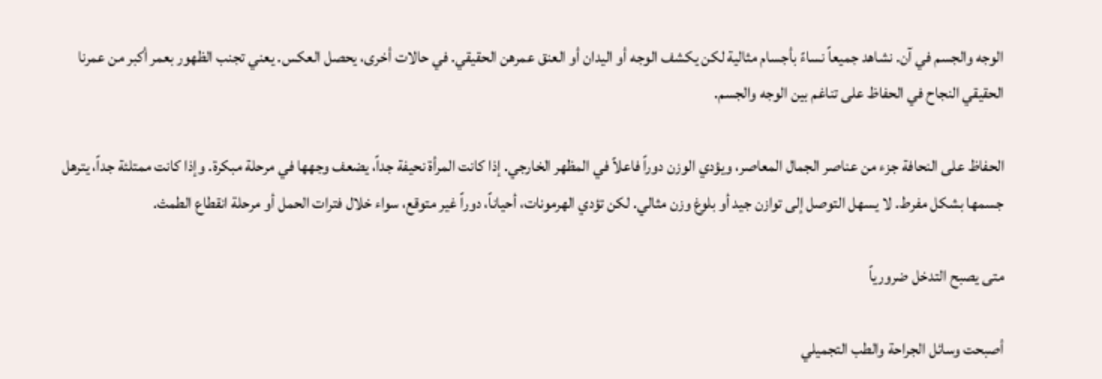الوجه والجسم في آن. نشاهد جميعاً نساءً بأجسام مثالية لكن يكشف الوجه أو اليدان أو العنق عمرهن الحقيقي. في حالات أخرى، يحصل العكس. يعني تجنب الظهور بعمر أكبر من عمرنا الحقيقي النجاح في الحفاظ على تناغم بين الوجه والجسم.

الحفاظ على النحافة جزء من عناصر الجمال المعاصر، ويؤدي الوزن دوراً فاعلاً في المظهر الخارجي. إذا كانت المرأة نحيفة جداً، يضعف وجهها في مرحلة مبكرة. وإذا كانت ممتلئة جداً، يترهل جسمها بشكل مفرط. لا يسهل التوصل إلى توازن جيد أو بلوغ وزن مثالي. لكن تؤدي الهرمونات، أحياناً، دوراً غير متوقع، سواء خلال فترات الحمل أو مرحلة انقطاع الطمث.

متى يصبح التدخل ضرورياً

أصبحت وسائل الجراحة والطب التجميلي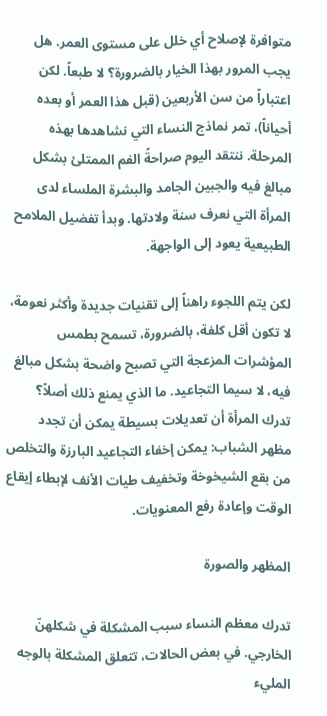متوافرة لإصلاح أي خلل على مستوى العمر. هل يجب المرور بهذا الخيار بالضرورة؟ لا طبعاً. لكن اعتباراً من سن الأربعين (قبل هذا العمر أو بعده أحياناً)، تمر نماذج النساء التي نشاهدها بهذه المرحلة. ننتقد اليوم صراحةً الفم الممتلئ بشكل مبالغ فيه والجبين الجامد والبشرة الملساء لدى المرأة التي نعرف سنة ولادتها. وبدأ تفضيل الملامح الطبيعية يعود إلى الواجهة.

لكن يتم اللجوء راهناً إلى تقنيات جديدة وأكثر نعومة، لا تكون أقل كلفة، بالضرورة، تسمح بطمس المؤشرات المزعجة التي تصبح واضحة بشكل مبالغ فيه، لا سيما التجاعيد. ما الذي يمنع ذلك أصلاً؟ تدرك المرأة أن تعديلات بسيطة يمكن أن تجدد مظهر الشباب: يمكن إخفاء التجاعيد البارزة والتخلص من بقع الشيخوخة وتخفيف طيات الأنف لإبطاء إيقاع الوقت وإعادة رفع المعنويات.

المظهر والصورة

تدرك معظم النساء سبب المشكلة في شكلهنّ الخارجي. في بعض الحالات، تتعلق المشكلة بالوجه المليء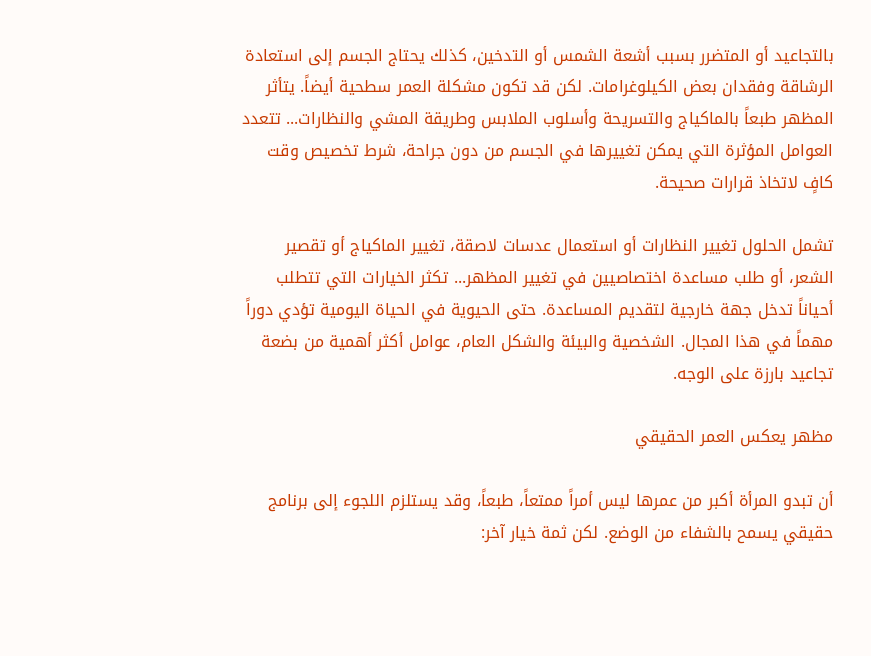بالتجاعيد أو المتضرر بسبب أشعة الشمس أو التدخين، كذلك يحتاج الجسم إلى استعادة الرشاقة وفقدان بعض الكيلوغرامات. لكن قد تكون مشكلة العمر سطحية أيضاً. يتأثر المظهر طبعاً بالماكياج والتسريحة وأسلوب الملابس وطريقة المشي والنظارات... تتعدد العوامل المؤثرة التي يمكن تغييرها في الجسم من دون جراحة، شرط تخصيص وقت كافٍ لاتخاذ قرارات صحيحة.

تشمل الحلول تغيير النظارات أو استعمال عدسات لاصقة، تغيير الماكياج أو تقصير الشعر، أو طلب مساعدة اختصاصيين في تغيير المظهر... تكثر الخيارات التي تتطلب أحياناً تدخل جهة خارجية لتقديم المساعدة. حتى الحيوية في الحياة اليومية تؤدي دوراً مهماً في هذا المجال. الشخصية والبيئة والشكل العام، عوامل أكثر أهمية من بضعة تجاعيد بارزة على الوجه.

مظهر يعكس العمر الحقيقي

أن تبدو المرأة أكبر من عمرها ليس أمراً ممتعاً، طبعاً، وقد يستلزم اللجوء إلى برنامج حقيقي يسمح بالشفاء من الوضع. لكن ثمة خيار آخر: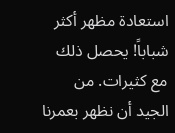استعادة مظهر أكثر شباباً! يحصل ذلك مع كثيرات. من الجيد أن نظهر بعمرنا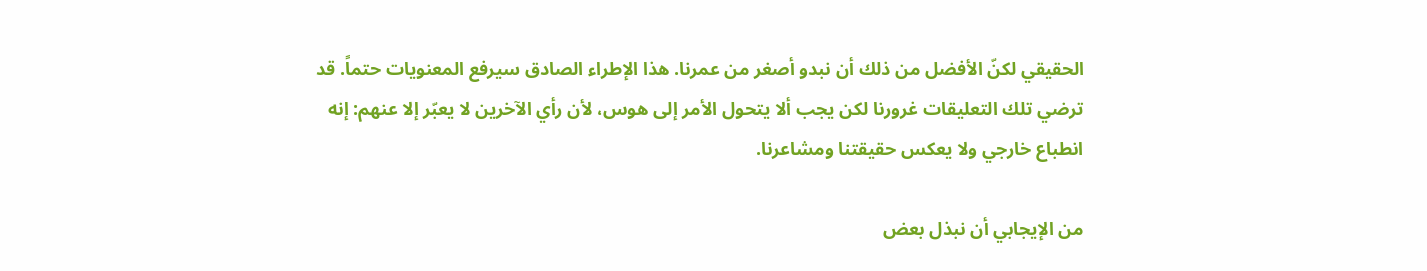الحقيقي لكنّ الأفضل من ذلك أن نبدو أصغر من عمرنا. هذا الإطراء الصادق سيرفع المعنويات حتماً. قد ترضي تلك التعليقات غرورنا لكن يجب ألا يتحول الأمر إلى هوس، لأن رأي الآخرين لا يعبّر إلا عنهم: إنه انطباع خارجي ولا يعكس حقيقتنا ومشاعرنا.

من الإيجابي أن نبذل بعض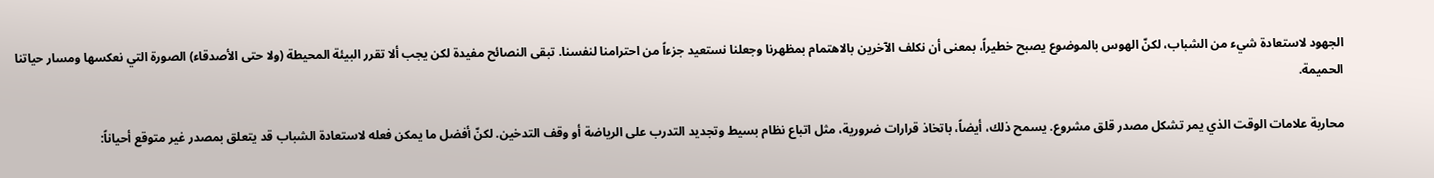الجهود لاستعادة شيء من الشباب، لكنّ الهوس بالموضوع يصبح خطيراً، بمعنى أن نكلف الآخرين بالاهتمام بمظهرنا وجعلنا نستعيد جزءاً من احترامنا لنفسنا. تبقى النصائح مفيدة لكن يجب ألا تقرر البيئة المحيطة (ولا حتى الأصدقاء) الصورة التي نعكسها ومسار حياتنا الحميمة.

محاربة علامات الوقت الذي يمر تشكل مصدر قلق مشروع. يسمح ذلك، أيضاً، باتخاذ قرارات ضرورية، مثل اتباع نظام بسيط وتجديد التدرب على الرياضة أو وقف التدخين. لكنّ أفضل ما يمكن فعله لاستعادة الشباب قد يتعلق بمصدر غير متوقع أحياناً: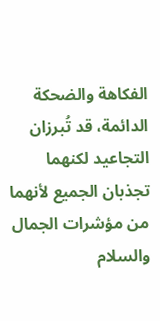الفكاهة والضحكة الدائمة، قد تُبرزان التجاعيد لكنهما تجذبان الجميع لأنهما من مؤشرات الجمال والسلام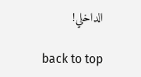الداخلي!

back to top